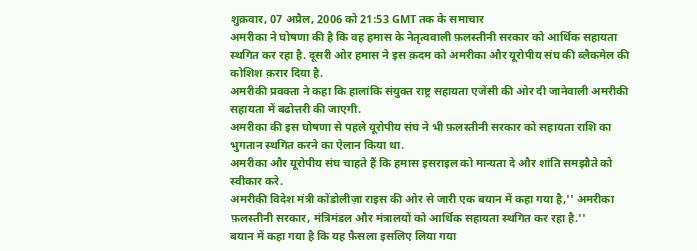शुक्रवार, 07 अप्रैल, 2006 को 21:53 GMT तक के समाचार
अमरीका ने घोषणा की है कि वह हमास के नेतृत्ववाली फ़लस्तीनी सरकार को आर्थिक सहायता स्थगित कर रहा है. दूसरी ओर हमास ने इस क़दम को अमरीका और यूरोपीय संघ की ब्लैकमेल की कोशिश क़रार दिया है.
अमरीकी प्रवक्ता ने कहा कि हालांकि संयुक्त राष्ट्र सहायता एजेंसी की ओर दी जानेवाली अमरीकी सहायता में बढोत्तरी की जाएगी.
अमरीका की इस घोषणा से पहले यूरोपीय संघ ने भी फ़लस्तीनी सरकार को सहायता राशि का भुगतान स्थगित करने का ऐलान किया था.
अमरीका और यूरोपीय संघ चाहते हैं कि हमास इसराइल को मान्यता दे और शांति समझौते को स्वीकार करे.
अमरीकी विदेश मंत्री कोंडोलीज़ा राइस की ओर से जारी एक बयान में कहा गया है,'' अमरीका फ़लस्तीनी सरकार, मंत्रिमंडल और मंत्रालयों को आर्थिक सहायता स्थगित कर रहा है.''
बयान में कहा गया है कि यह फ़ैसला इसलिए लिया गया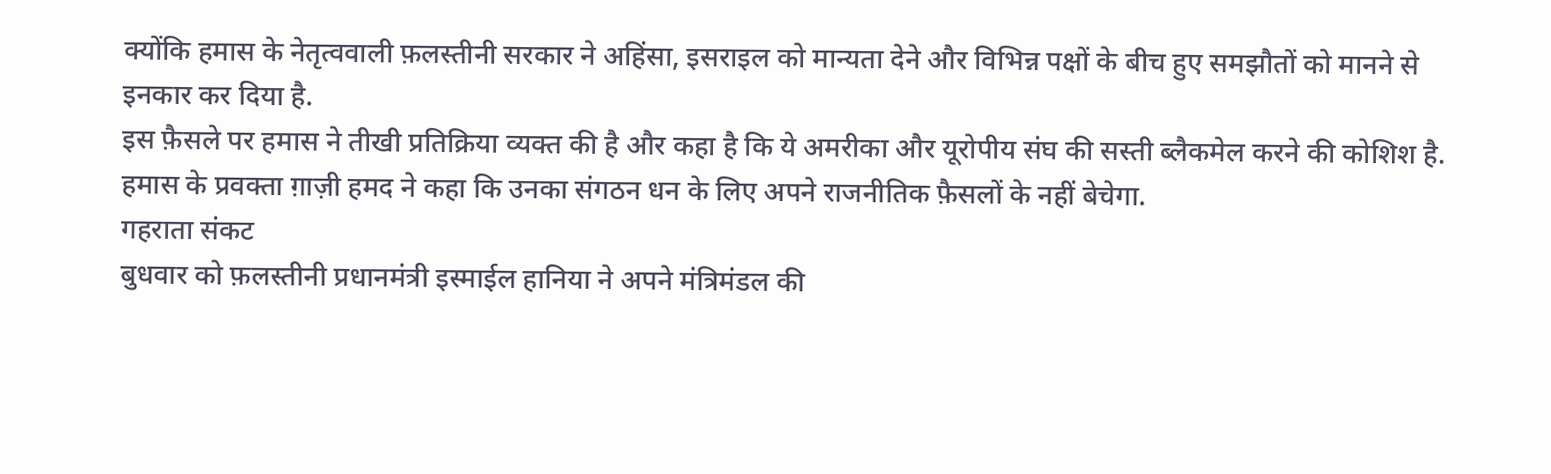क्योंकि हमास के नेतृत्ववाली फ़लस्तीनी सरकार ने अहिंसा, इसराइल को मान्यता देने और विभिन्न पक्षों के बीच हुए समझौतों को मानने से इनकार कर दिया है.
इस फ़ैसले पर हमास ने तीखी प्रतिक्रिया व्यक्त की है और कहा है कि ये अमरीका और यूरोपीय संघ की सस्ती ब्लैकमेल करने की कोशिश है.
हमास के प्रवक्ता ग़ाज़ी हमद ने कहा कि उनका संगठन धन के लिए अपने राजनीतिक फ़ैसलों के नहीं बेचेगा.
गहराता संकट
बुधवार को फ़लस्तीनी प्रधानमंत्री इस्माईल हानिया ने अपने मंत्रिमंडल की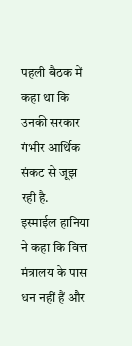पहली बैठक में कहा था कि उनकी सरकार गंभीर आर्थिक संकट से जूझ रही है.
इस्माईल हानिया ने कहा कि वित्त मंत्रालय के पास धन नहीं हैं और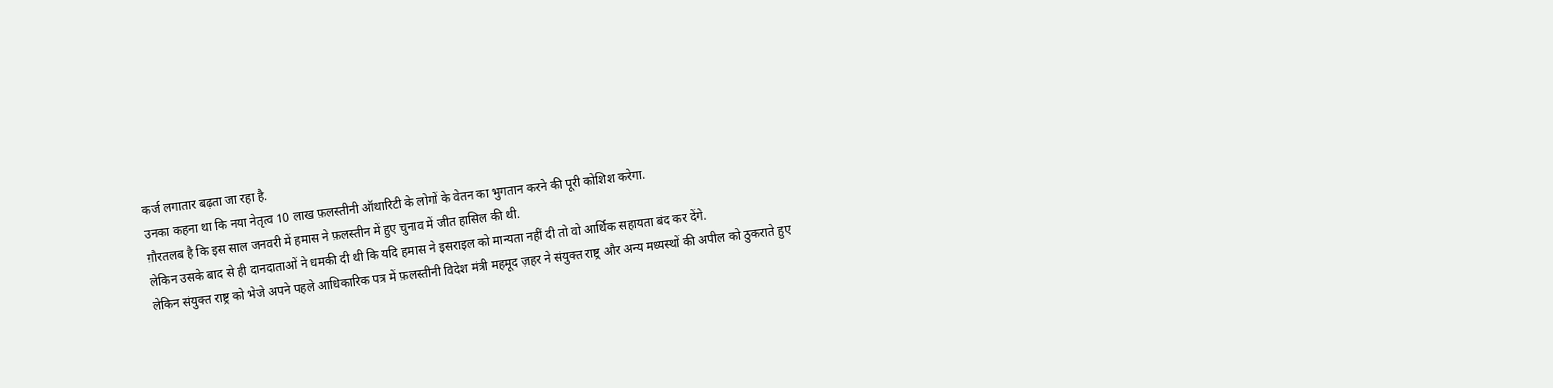कर्ज लगातार बढ़ता जा रहा है.
उनका कहना था कि नया नेतृत्व 10 लाख फ़लस्तीनी ऑथारिटी के लोगों के वेतन का भुगतान करने की पूरी कोशिश करेगा.
ग़ौरतलब है कि इस साल जनवरी में हमास ने फ़लस्तीन में हुए चुनाव में जीत हासिल की थी.
लेकिन उसके बाद से ही दानदाताओं ने धमकी दी थी कि यदि हमास ने इसराइल को मान्यता नहीं दी तो वो आर्थिक सहायता बंद कर देंगे.
लेकिन संयुक्त राष्ट्र को भेजे अपने पहले आधिकारिक पत्र में फ़लस्तीनी विदेश मंत्री महमूद ज़हर ने संयुक्त राष्ट्र और अन्य मध्यस्थों की अपील को ठुकराते हुए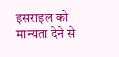इसराइल को मान्यता देने से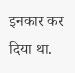इनकार कर दिया था.